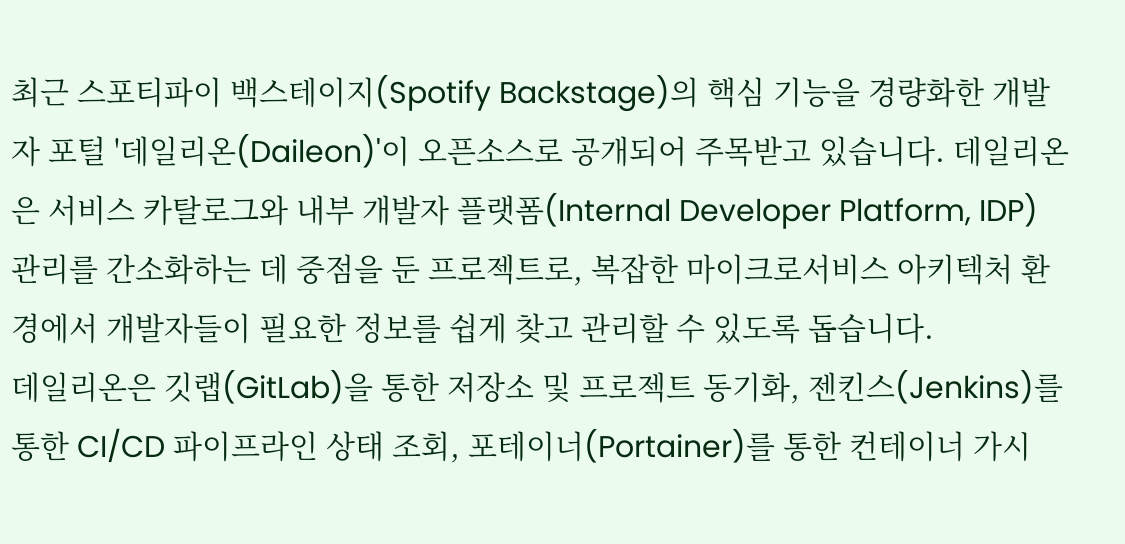최근 스포티파이 백스테이지(Spotify Backstage)의 핵심 기능을 경량화한 개발자 포털 '데일리온(Daileon)'이 오픈소스로 공개되어 주목받고 있습니다. 데일리온은 서비스 카탈로그와 내부 개발자 플랫폼(Internal Developer Platform, IDP) 관리를 간소화하는 데 중점을 둔 프로젝트로, 복잡한 마이크로서비스 아키텍처 환경에서 개발자들이 필요한 정보를 쉽게 찾고 관리할 수 있도록 돕습니다.
데일리온은 깃랩(GitLab)을 통한 저장소 및 프로젝트 동기화, 젠킨스(Jenkins)를 통한 CI/CD 파이프라인 상태 조회, 포테이너(Portainer)를 통한 컨테이너 가시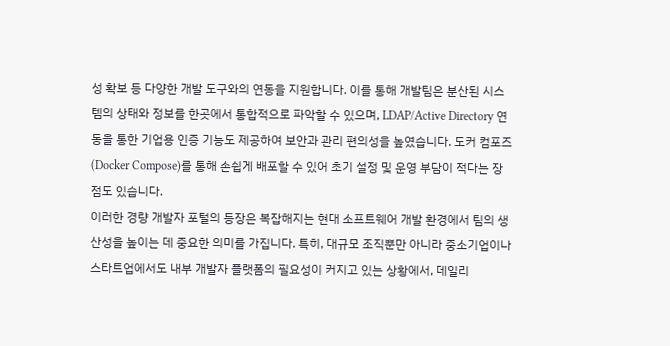성 확보 등 다양한 개발 도구와의 연동을 지원합니다. 이를 통해 개발팀은 분산된 시스템의 상태와 정보를 한곳에서 통합적으로 파악할 수 있으며, LDAP/Active Directory 연동을 통한 기업용 인증 기능도 제공하여 보안과 관리 편의성을 높였습니다. 도커 컴포즈(Docker Compose)를 통해 손쉽게 배포할 수 있어 초기 설정 및 운영 부담이 적다는 장점도 있습니다.
이러한 경량 개발자 포털의 등장은 복잡해지는 현대 소프트웨어 개발 환경에서 팀의 생산성을 높이는 데 중요한 의미를 가집니다. 특히, 대규모 조직뿐만 아니라 중소기업이나 스타트업에서도 내부 개발자 플랫폼의 필요성이 커지고 있는 상황에서, 데일리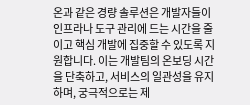온과 같은 경량 솔루션은 개발자들이 인프라나 도구 관리에 드는 시간을 줄이고 핵심 개발에 집중할 수 있도록 지원합니다. 이는 개발팀의 온보딩 시간을 단축하고, 서비스의 일관성을 유지하며, 궁극적으로는 제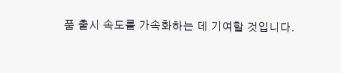품 출시 속도를 가속화하는 데 기여할 것입니다.